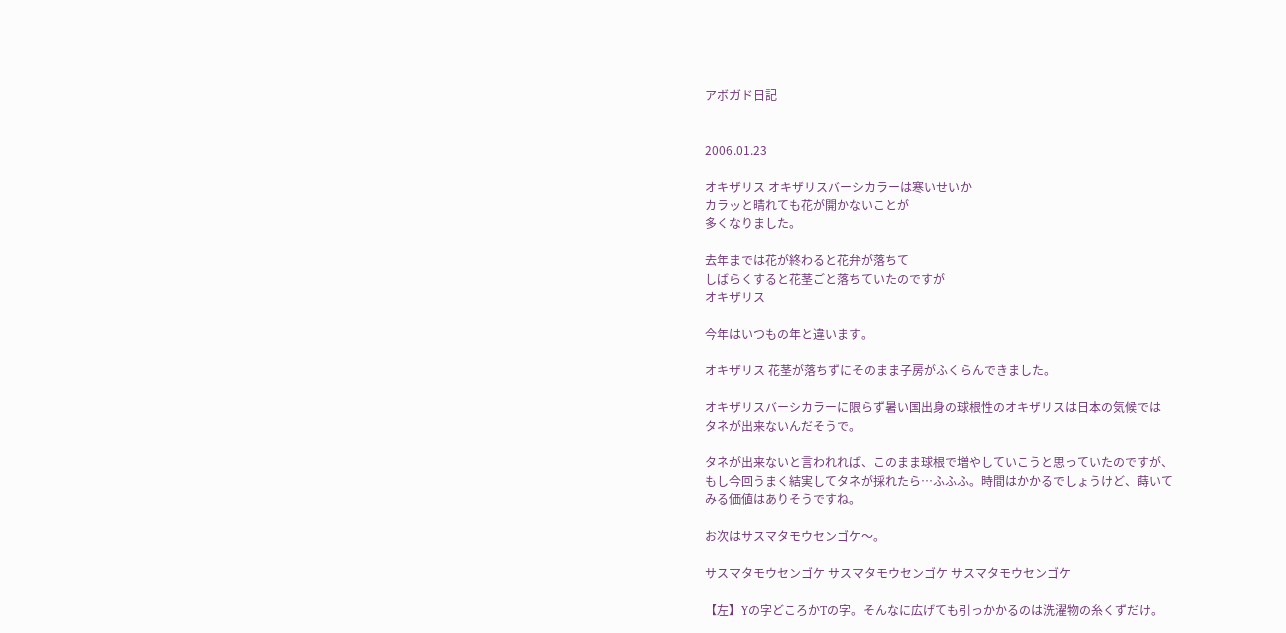アボガド日記


2006.01.23

オキザリス オキザリスバーシカラーは寒いせいか
カラッと晴れても花が開かないことが
多くなりました。

去年までは花が終わると花弁が落ちて
しばらくすると花茎ごと落ちていたのですが
オキザリス

今年はいつもの年と違います。

オキザリス 花茎が落ちずにそのまま子房がふくらんできました。

オキザリスバーシカラーに限らず暑い国出身の球根性のオキザリスは日本の気候では
タネが出来ないんだそうで。

タネが出来ないと言われれば、このまま球根で増やしていこうと思っていたのですが、
もし今回うまく結実してタネが採れたら…ふふふ。時間はかかるでしょうけど、蒔いて
みる価値はありそうですね。

お次はサスマタモウセンゴケ〜。

サスマタモウセンゴケ サスマタモウセンゴケ サスマタモウセンゴケ

【左】Yの字どころかTの字。そんなに広げても引っかかるのは洗濯物の糸くずだけ。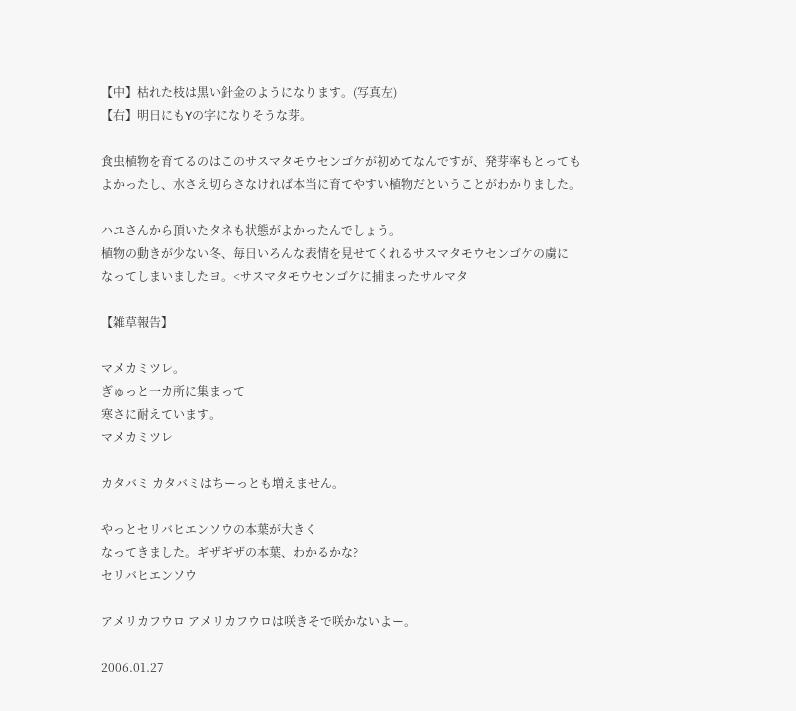【中】枯れた枝は黒い針金のようになります。(写真左)
【右】明日にもYの字になりそうな芽。

食虫植物を育てるのはこのサスマタモウセンゴケが初めてなんですが、発芽率もとっても
よかったし、水さえ切らさなければ本当に育てやすい植物だということがわかりました。

ハユさんから頂いたタネも状態がよかったんでしょう。
植物の動きが少ない冬、毎日いろんな表情を見せてくれるサスマタモウセンゴケの虜に
なってしまいましたヨ。<サスマタモウセンゴケに捕まったサルマタ

【雑草報告】

マメカミツレ。
ぎゅっと一カ所に集まって
寒さに耐えています。
マメカミツレ

カタバミ カタバミはちーっとも増えません。

やっとセリバヒエンソウの本葉が大きく
なってきました。ギザギザの本葉、わかるかな?
セリバヒエンソウ

アメリカフウロ アメリカフウロは咲きそで咲かないよー。

2006.01.27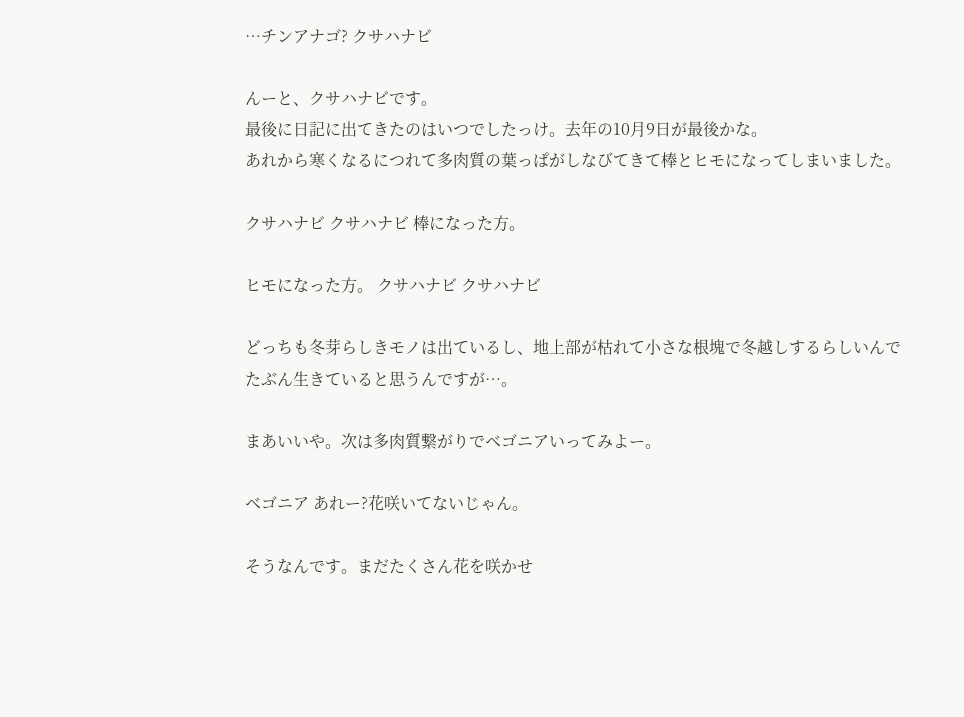…チンアナゴ? クサハナビ

んーと、クサハナビです。
最後に日記に出てきたのはいつでしたっけ。去年の10月9日が最後かな。
あれから寒くなるにつれて多肉質の葉っぱがしなびてきて棒とヒモになってしまいました。

クサハナビ クサハナビ 棒になった方。

ヒモになった方。 クサハナビ クサハナビ

どっちも冬芽らしきモノは出ているし、地上部が枯れて小さな根塊で冬越しするらしいんで
たぶん生きていると思うんですが…。

まあいいや。次は多肉質繋がりでベゴニアいってみよー。

ベゴニア あれー?花咲いてないじゃん。

そうなんです。まだたくさん花を咲かせ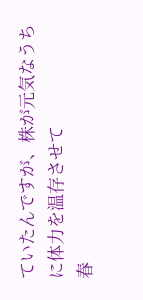ていたんですが、株が元気なうちに体力を温存させて
春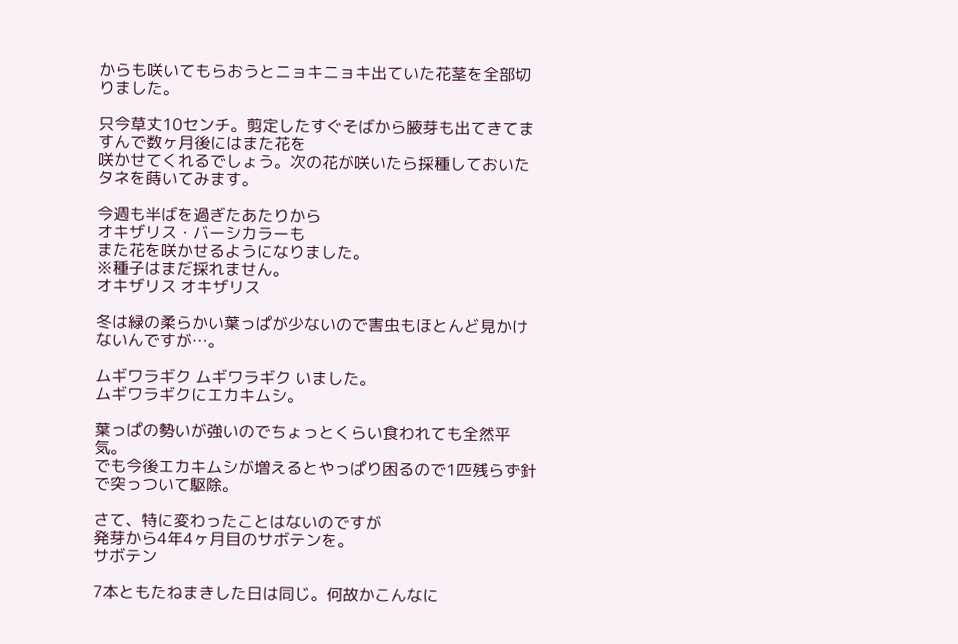からも咲いてもらおうとニョキニョキ出ていた花茎を全部切りました。

只今草丈10センチ。剪定したすぐそばから腋芽も出てきてますんで数ヶ月後にはまた花を
咲かせてくれるでしょう。次の花が咲いたら採種しておいたタネを蒔いてみます。

今週も半ばを過ぎたあたりから
オキザリス・バーシカラーも
また花を咲かせるようになりました。
※種子はまだ採れません。
オキザリス オキザリス

冬は緑の柔らかい葉っぱが少ないので害虫もほとんど見かけないんですが…。

ムギワラギク ムギワラギク いました。
ムギワラギクにエカキムシ。

葉っぱの勢いが強いのでちょっとくらい食われても全然平気。
でも今後エカキムシが増えるとやっぱり困るので1匹残らず針で突っついて駆除。

さて、特に変わったことはないのですが
発芽から4年4ヶ月目のサボテンを。
サボテン

7本ともたねまきした日は同じ。何故かこんなに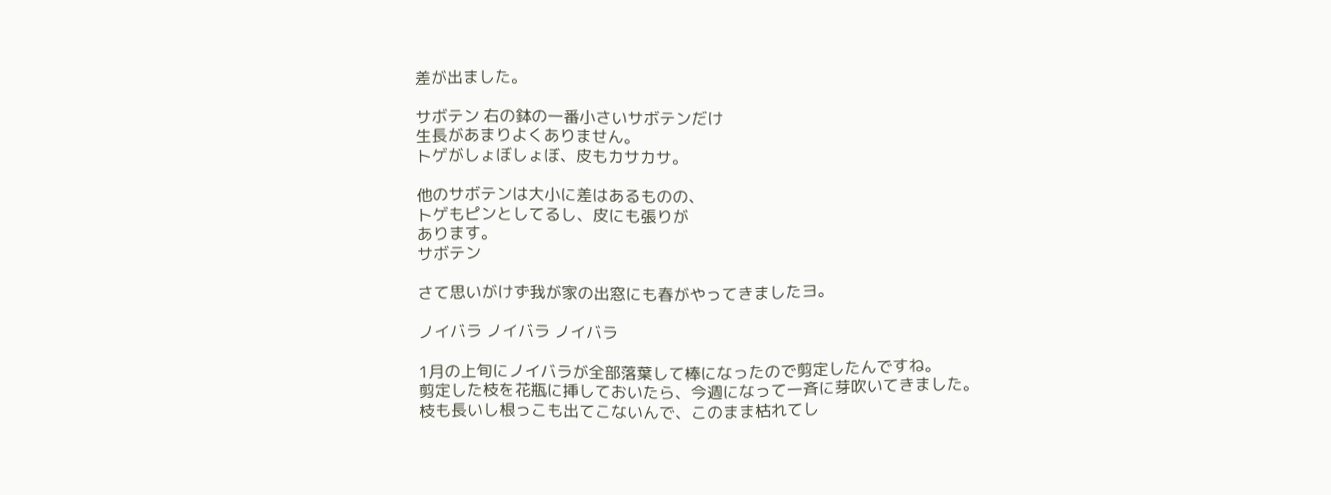差が出ました。

サボテン 右の鉢の一番小さいサボテンだけ
生長があまりよくありません。
トゲがしょぼしょぼ、皮もカサカサ。

他のサボテンは大小に差はあるものの、
トゲもピンとしてるし、皮にも張りが
あります。
サボテン

さて思いがけず我が家の出窓にも春がやってきましたヨ。

ノイバラ ノイバラ ノイバラ

1月の上旬にノイバラが全部落葉して棒になったので剪定したんですね。
剪定した枝を花瓶に挿しておいたら、今週になって一斉に芽吹いてきました。
枝も長いし根っこも出てこないんで、このまま枯れてし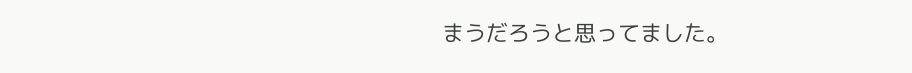まうだろうと思ってました。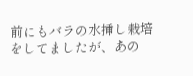前にもバラの水挿し栽培をしてましたが、あの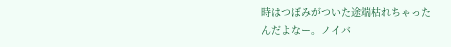時はつぼみがついた途端枯れちゃった
んだよなー。ノイバ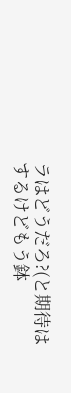ラはどうだろ?(と期待はするけどもう鉢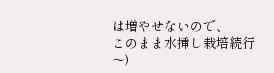は増やせないので、
このまま水挿し栽培続行〜)